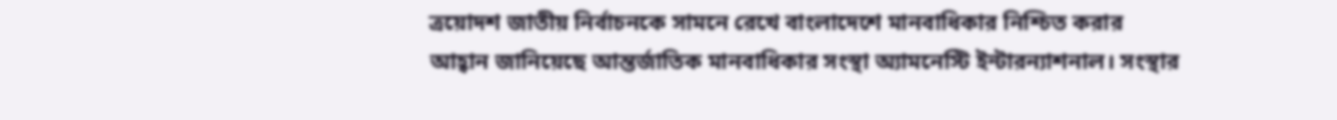ত্রয়োদশ জাতীয় নির্বাচনকে সামনে রেখে বাংলাদেশে মানবাধিকার নিশ্চিত করার আহ্বান জানিয়েছে আন্তর্জাতিক মানবাধিকার সংস্থা অ্যামনেস্টি ইন্টারন্যাশনাল। সংস্থার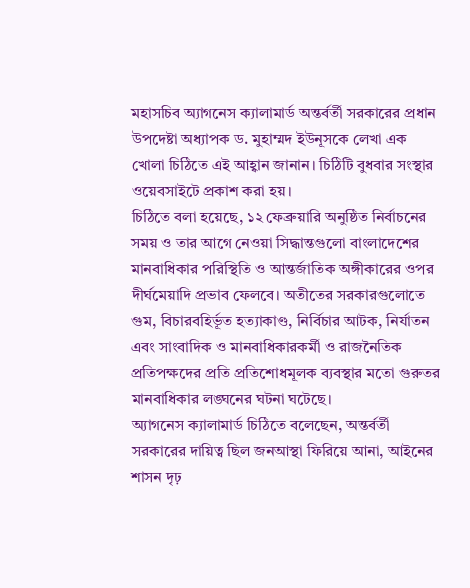মহাসচিব অ্যাগনেস ক্যালামার্ড অন্তর্বর্তী সরকারের প্রধান উপদেষ্টা অধ্যাপক ড. মুহাম্মদ ইউনূসকে লেখা এক খোলা চিঠিতে এই আহ্বান জানান। চিঠিটি বুধবার সংস্থার ওয়েবসাইটে প্রকাশ করা হয়।
চিঠিতে বলা হয়েছে, ১২ ফেব্রুয়ারি অনুষ্ঠিত নির্বাচনের সময় ও তার আগে নেওয়া সিদ্ধান্তগুলো বাংলাদেশের মানবাধিকার পরিস্থিতি ও আন্তর্জাতিক অঙ্গীকারের ওপর দীর্ঘমেয়াদি প্রভাব ফেলবে। অতীতের সরকারগুলোতে গুম, বিচারবহির্ভূত হত্যাকাণ্ড, নির্বিচার আটক, নির্যাতন এবং সাংবাদিক ও মানবাধিকারকর্মী ও রাজনৈতিক প্রতিপক্ষদের প্রতি প্রতিশোধমূলক ব্যবস্থার মতো গুরুতর মানবাধিকার লঙ্ঘনের ঘটনা ঘটেছে।
অ্যাগনেস ক্যালামার্ড চিঠিতে বলেছেন, অন্তর্বর্তী সরকারের দায়িত্ব ছিল জনআস্থা ফিরিয়ে আনা, আইনের শাসন দৃঢ়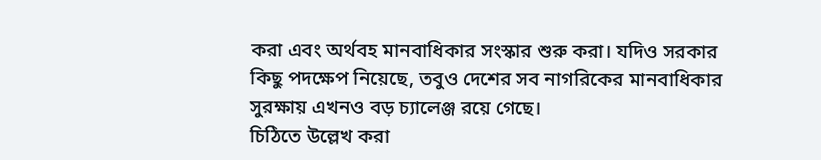করা এবং অর্থবহ মানবাধিকার সংস্কার শুরু করা। যদিও সরকার কিছু পদক্ষেপ নিয়েছে, তবুও দেশের সব নাগরিকের মানবাধিকার সুরক্ষায় এখনও বড় চ্যালেঞ্জ রয়ে গেছে।
চিঠিতে উল্লেখ করা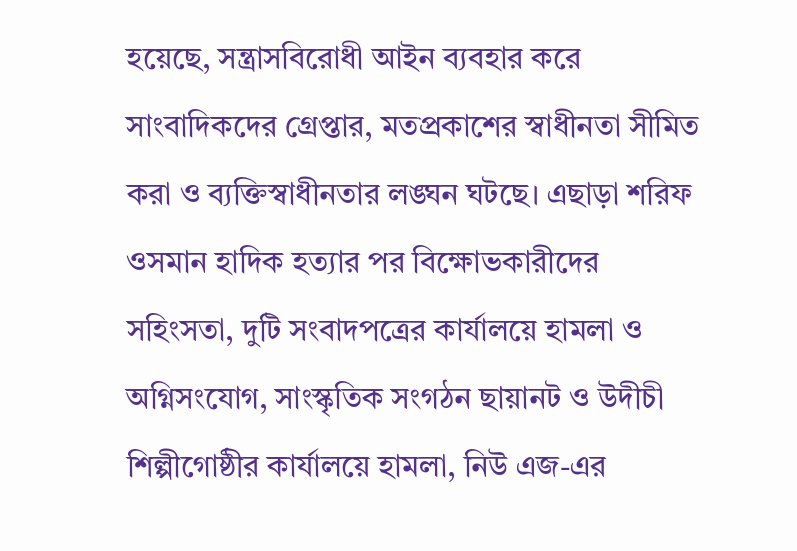হয়েছে, সন্ত্রাসবিরোধী আইন ব্যবহার করে সাংবাদিকদের গ্রেপ্তার, মতপ্রকাশের স্বাধীনতা সীমিত করা ও ব্যক্তিস্বাধীনতার লঙ্ঘন ঘটছে। এছাড়া শরিফ ওসমান হাদিক হত্যার পর বিক্ষোভকারীদের সহিংসতা, দুটি সংবাদপত্রের কার্যালয়ে হামলা ও অগ্নিসংযোগ, সাংস্কৃতিক সংগঠন ছায়ানট ও উদীচী শিল্পীগোষ্ঠীর কার্যালয়ে হামলা, নিউ এজ-এর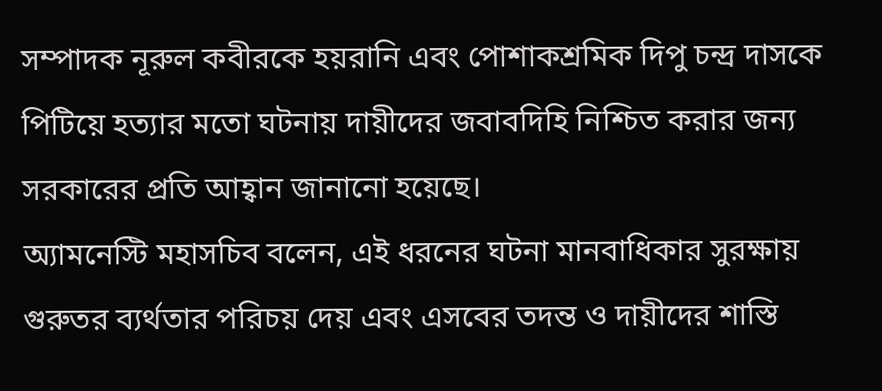সম্পাদক নূরুল কবীরকে হয়রানি এবং পোশাকশ্রমিক দিপু চন্দ্র দাসকে পিটিয়ে হত্যার মতো ঘটনায় দায়ীদের জবাবদিহি নিশ্চিত করার জন্য সরকারের প্রতি আহ্বান জানানো হয়েছে।
অ্যামনেস্টি মহাসচিব বলেন, এই ধরনের ঘটনা মানবাধিকার সুরক্ষায় গুরুতর ব্যর্থতার পরিচয় দেয় এবং এসবের তদন্ত ও দায়ীদের শাস্তি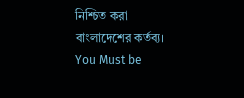নিশ্চিত করা বাংলাদেশের কর্তব্য।
You Must be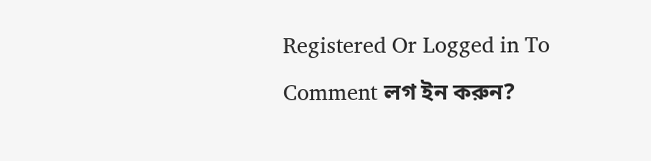Registered Or Logged in To Comment লগ ইন করুন?